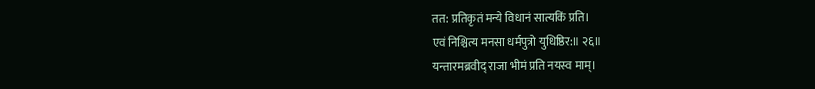तत: प्रतिकृतं मन्ये विधानं सात्यकिं प्रति।
एवं निश्चित्य मनसा धर्मपुत्रो युधिष्ठिर:॥ २६॥
यन्तारमब्रवीद् राजा भीमं प्रति नयस्व माम्।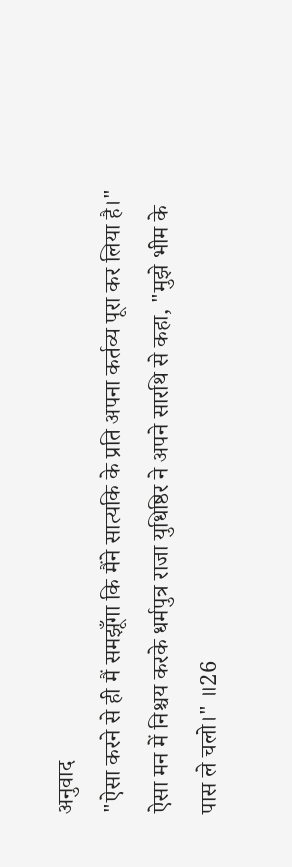अनुवाद
"ऐसा करने से ही मैं समझूँगा कि मैंने सात्यकि के प्रति अपना कर्तव्य पूरा कर लिया है।" ऐसा मन में निश्चय करके धर्मपुत्र राजा युधिष्ठिर ने अपने सारथि से कहा, "मुझे भीम के पास ले चलो।" ॥26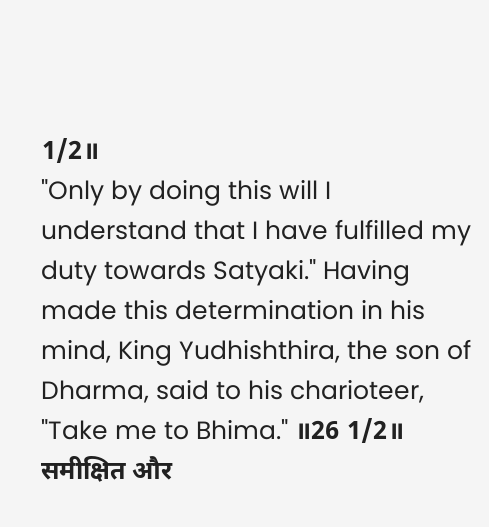1/2॥
"Only by doing this will I understand that I have fulfilled my duty towards Satyaki." Having made this determination in his mind, King Yudhishthira, the son of Dharma, said to his charioteer, "Take me to Bhima." ॥26 1/2॥
समीक्षित और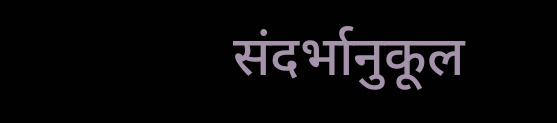संदर्भानुकूल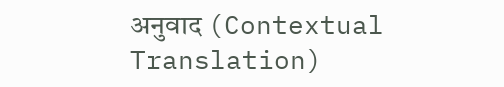अनुवाद (Contextual Translation)